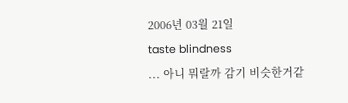2006년 03월 21일
taste blindness
... 아니 뭐랄까 감기 비슷한거같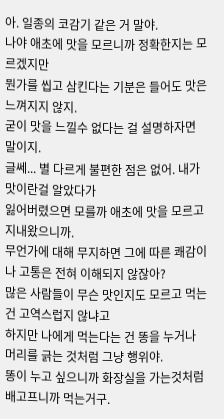아. 일종의 코감기 같은 거 말야.
나야 애초에 맛을 모르니까 정확한지는 모르겠지만
뭔가를 씹고 삼킨다는 기분은 들어도 맛은 느껴지지 않지.
굳이 맛을 느낄수 없다는 걸 설명하자면 말이지.
글쎄... 별 다르게 불편한 점은 없어. 내가 맛이란걸 알았다가
잃어버렸으면 모를까 애초에 맛을 모르고 지내왔으니까.
무언가에 대해 무지하면 그에 따른 쾌감이나 고통은 전혀 이해되지 않잖아?
많은 사람들이 무슨 맛인지도 모르고 먹는 건 고역스럽지 않냐고
하지만 나에게 먹는다는 건 똥을 누거나 머리를 긁는 것처럼 그냥 행위야.
똥이 누고 싶으니까 화장실을 가는것처럼 배고프니까 먹는거구.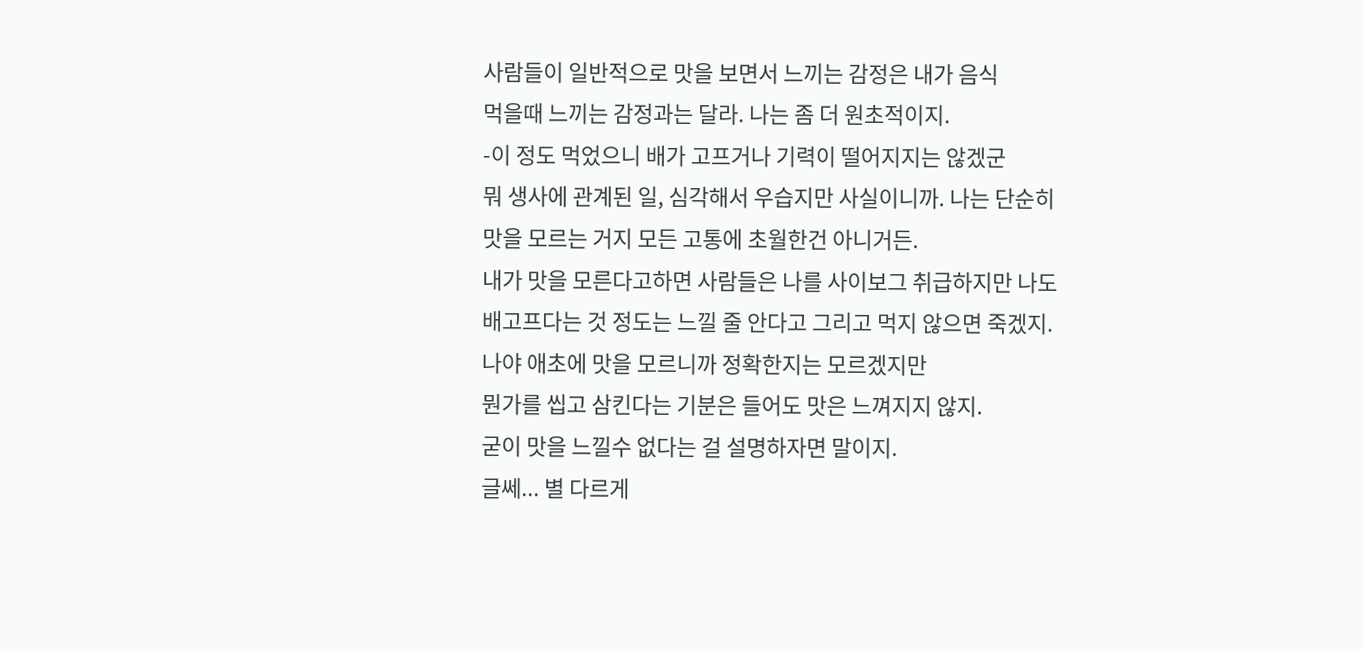사람들이 일반적으로 맛을 보면서 느끼는 감정은 내가 음식
먹을때 느끼는 감정과는 달라. 나는 좀 더 원초적이지.
-이 정도 먹었으니 배가 고프거나 기력이 떨어지지는 않겠군
뭐 생사에 관계된 일, 심각해서 우습지만 사실이니까. 나는 단순히
맛을 모르는 거지 모든 고통에 초월한건 아니거든.
내가 맛을 모른다고하면 사람들은 나를 사이보그 취급하지만 나도
배고프다는 것 정도는 느낄 줄 안다고 그리고 먹지 않으면 죽겠지.
나야 애초에 맛을 모르니까 정확한지는 모르겠지만
뭔가를 씹고 삼킨다는 기분은 들어도 맛은 느껴지지 않지.
굳이 맛을 느낄수 없다는 걸 설명하자면 말이지.
글쎄... 별 다르게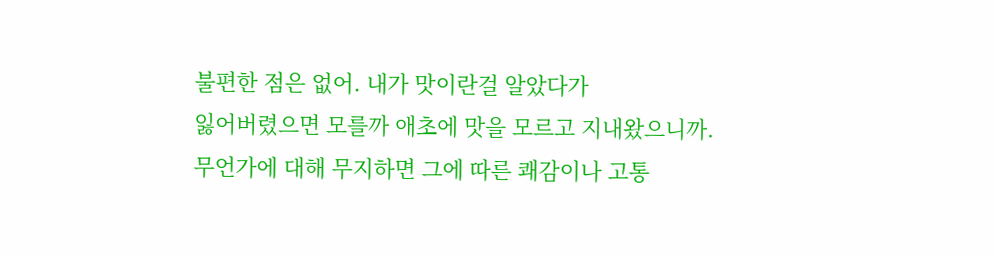불편한 점은 없어. 내가 맛이란걸 알았다가
잃어버렸으면 모를까 애초에 맛을 모르고 지내왔으니까.
무언가에 대해 무지하면 그에 따른 쾌감이나 고통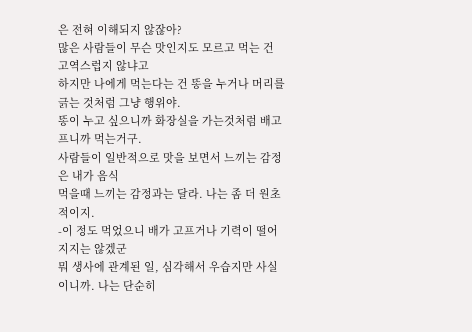은 전혀 이해되지 않잖아?
많은 사람들이 무슨 맛인지도 모르고 먹는 건 고역스럽지 않냐고
하지만 나에게 먹는다는 건 똥을 누거나 머리를 긁는 것처럼 그냥 행위야.
똥이 누고 싶으니까 화장실을 가는것처럼 배고프니까 먹는거구.
사람들이 일반적으로 맛을 보면서 느끼는 감정은 내가 음식
먹을때 느끼는 감정과는 달라. 나는 좀 더 원초적이지.
-이 정도 먹었으니 배가 고프거나 기력이 떨어지지는 않겠군
뭐 생사에 관계된 일, 심각해서 우습지만 사실이니까. 나는 단순히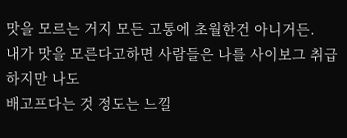맛을 모르는 거지 모든 고통에 초월한건 아니거든.
내가 맛을 모른다고하면 사람들은 나를 사이보그 취급하지만 나도
배고프다는 것 정도는 느낄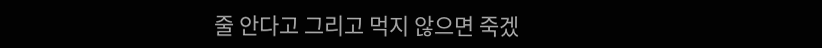줄 안다고 그리고 먹지 않으면 죽겠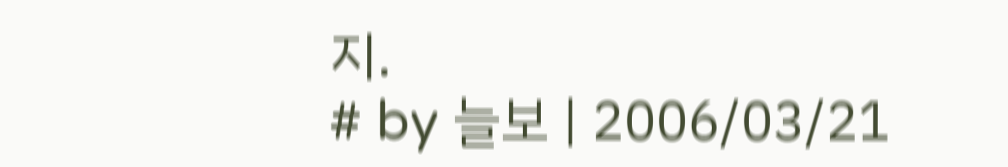지.
# by 늘보 | 2006/03/21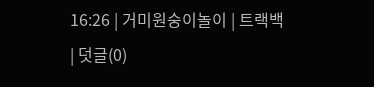16:26 | 거미원숭이놀이 | 트랙백 | 덧글(0)